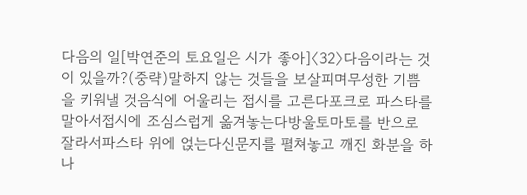다음의 일[박연준의 토요일은 시가 좋아]〈32〉다음이라는 것이 있을까?(중략)말하지 않는 것들을 보살피며무성한 기쁨을 키워낼 것음식에 어울리는 접시를 고른다포크로 파스타를 말아서접시에 조심스럽게 옮겨놓는다방울토마토를 반으로 잘라서파스타 위에 얹는다신문지를 펼쳐놓고 깨진 화분을 하나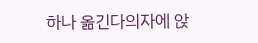하나 옮긴다의자에 앉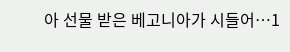아 선물 받은 베고니아가 시들어…1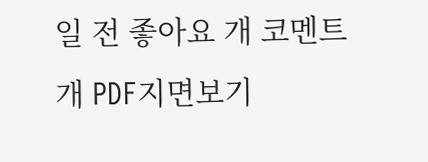일 전 좋아요 개 코멘트 개 PDF지면보기